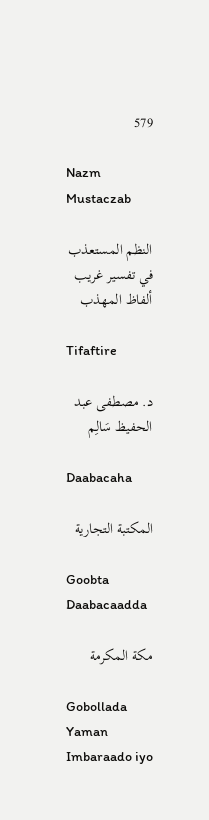579

Nazm Mustaczab

النظم المستعذب في تفسير غريب ألفاظ المهذب

Tifaftire

د. مصطفى عبد الحفيظ سَالِم

Daabacaha

المكتبة التجارية

Goobta Daabacaadda

مكة المكرمة

Gobollada
Yaman
Imbaraado iyo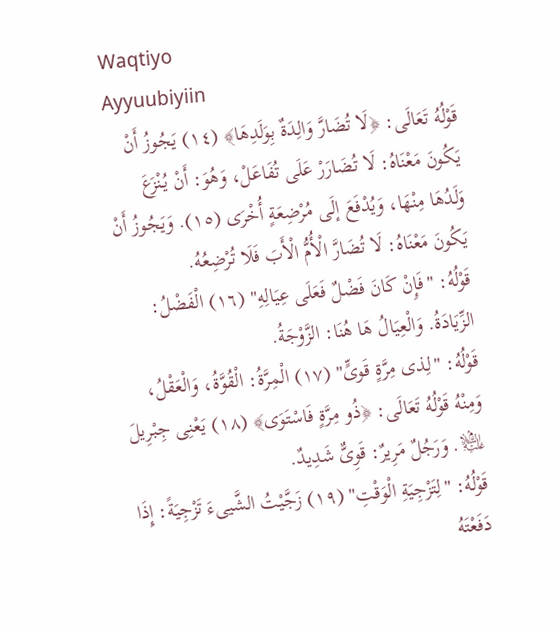Waqtiyo
Ayyuubiyiin
قَوْلُهُ تَعَالَى: ﴿لَا تُضَارَّ وَالِدَةٌ بِوَلَدِهَا﴾ (١٤) يَجُوزُ أَنْ يَكُونَ مَعْنَاهُ: لَا تُضَارَرْ عَلَى تُفَاعَلْ، وَهُوَ: أَنْ يُنْزَعَ وَلَدُهَا مِنْهَا، وَيُدْفَعَ إلَى مُرْضِعَةٍ أُخْرَى (١٥). وَيَجُوزُ أَنْ يَكُونَ مَعْنَاهُ: لَا تُضَارَّ الْأُمُّ الْأَبَ فَلَا تُرْضِعُهُ.
قَوْلُهُ: "فَإِنْ كَانَ فَضْلٌ فَعَلَى عِيَالِهِ" (١٦) الْفَضْلُ: الزِّيَادَةُ. وَالْعِيَالُ هَا هُنَا: الزَّوْجَةُ.
قَوْلُهُ: "لِذى مِرَّةٍ قَوىٍّ" (١٧) الْمِرَّةُ: الْقُوَّةُ، وَالْعَقْلُ، وَمِنْهُ قَوْلُهُ تَعَالَى: ﴿ذُو مِرَّةٍ فَاسْتَوَى﴾ (١٨) يَعْنِى جِبْرِيلَ ﵇. وَرَجُلٌ مَرِيرٌ: قَوِىٌّ شَدِيدٌ.
قَوْلُهُ: "لِتَزْجِيَةِ الْوَقْتِ" (١٩) زَجَّيْتُ الشَّيىءَ تَزْجِيَةً: إِذَا دَفَعْتَهُ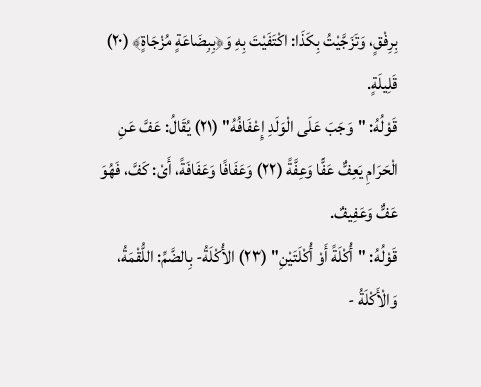بِرِفْقٍ، وَتَزَجَّيْتُ بِكَذَا: اكْتَفَيْتَ بِهِ وَ﴿بِبِضَاعَةٍ مُزْجَاةٍ﴾ (٢٠) قَلِيلَةٍ.
قَوْلُهُ: "وَجَبَ عَلَى الْوَلَدِ إِعْفَافُهُ" (٢١) يُقَالُ: عَفَّ عَنِ الْحَرَامِ يَعِفٌّ عَفًّا وَعِفَّةً (٢٢) وَعَفَافًا وَعَفَافَةً، أَىْ: كَفَّ، فَهُوَ عَفٌّ وَعَفِيفٌ.
قَوْلُهُ: "أُكْلَةً أَوْ أُكْلَتَيْنِ" (٢٣) الأُكْلَةُ- بِالضَّمِّ: اللُّقْمَةُ، وَالْأَكْلَةُ -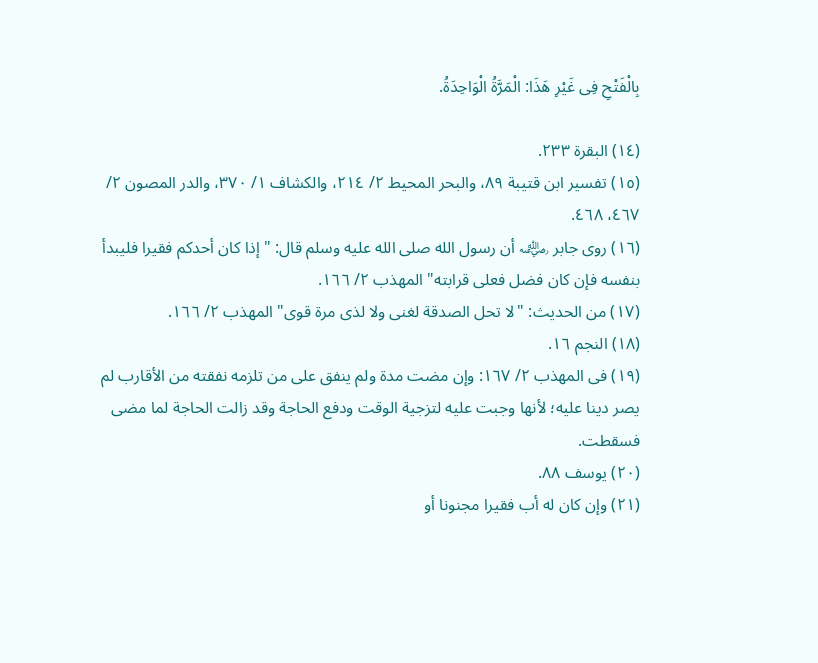بِالْفَتْحِ فِى غَيْرِ هَذَا: الْمَرَّةُ الْوَاحِدَةُ.

(١٤) البقرة ٢٣٣.
(١٥) تفسير ابن قتيبة ٨٩، والبحر المحيط ٢/ ٢١٤، والكشاف ١/ ٣٧٠، والدر المصون ٢/ ٤٦٧، ٤٦٨.
(١٦) روى جابر ﵁ أن رسول الله صلى الله عليه وسلم قال: "إذا كان أحدكم فقيرا فليبدأ بنفسه فإن كان فضل فعلى قرابته" المهذب ٢/ ١٦٦.
(١٧) من الحديث: "لا تحل الصدقة لغنى ولا لذى مرة قوى" المهذب ٢/ ١٦٦.
(١٨) النجم ١٦.
(١٩) فى المهذب ٢/ ١٦٧: وإن مضت مدة ولم ينفق على من تلزمه نفقته من الأقارب لم يصر دينا عليه؛ لأنها وجبت عليه لتزجية الوقت ودفع الحاجة وقد زالت الحاجة لما مضى فسقطت.
(٢٠) يوسف ٨٨.
(٢١) وإن كان له أب فقيرا مجنونا أو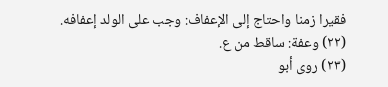فقيرا زمنا واحتاج إلى الإعفاف: وجب على الولد إعفافه.
(٢٢) وعفة: ساقط من ع.
(٢٣) روى أبو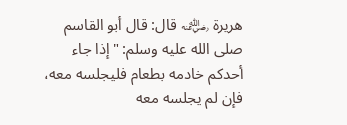هريرة ﵁ قال: قال أبو القاسم صلى الله عليه وسلم: "إذا جاء أحدكم خادمه بطعام فليجلسه معه، فإن لم يجلسه معه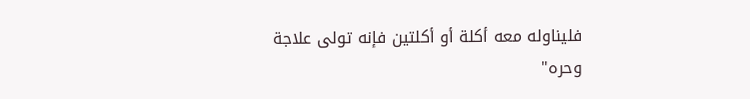فليناوله معه أكلة أو أكلتين فإنه تولى علاجة وحره"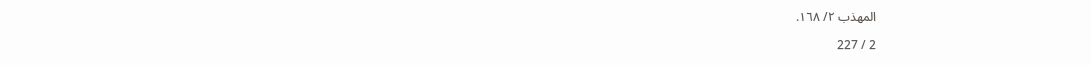المهذب ٢/ ١٦٨.

2 / 227